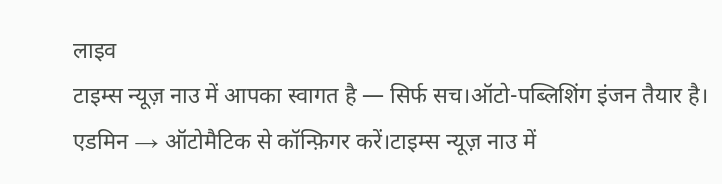लाइव
टाइम्स न्यूज़ नाउ में आपका स्वागत है — सिर्फ सच।ऑटो-पब्लिशिंग इंजन तैयार है। एडमिन → ऑटोमैटिक से कॉन्फ़िगर करें।टाइम्स न्यूज़ नाउ में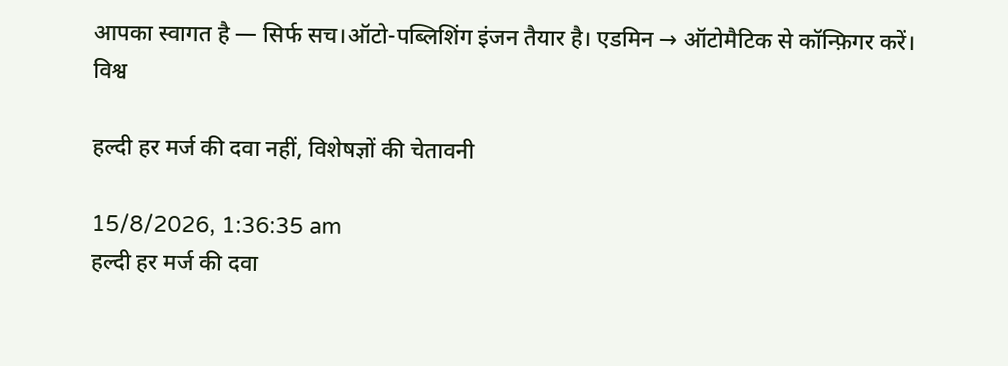आपका स्वागत है — सिर्फ सच।ऑटो-पब्लिशिंग इंजन तैयार है। एडमिन → ऑटोमैटिक से कॉन्फ़िगर करें।
विश्व

हल्दी हर मर्ज की दवा नहीं, विशेषज्ञों की चेतावनी

15/8/2026, 1:36:35 am
हल्दी हर मर्ज की दवा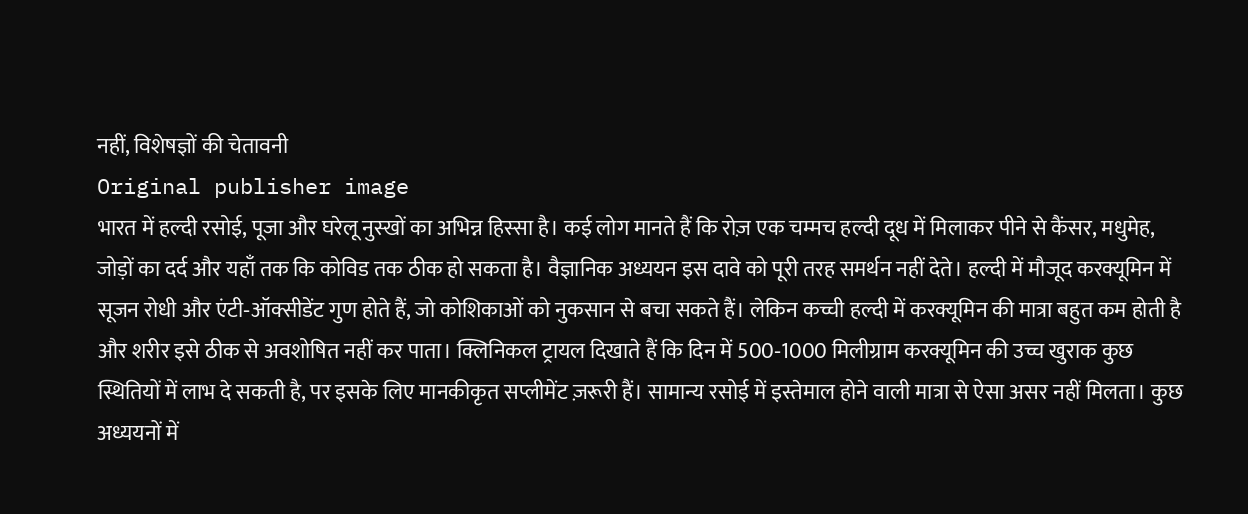नहीं, विशेषज्ञों की चेतावनी
Original publisher image
भारत में हल्दी रसोई, पूजा और घरेलू नुस्खों का अभिन्न हिस्सा है। कई लोग मानते हैं कि रोज़ एक चम्मच हल्दी दूध में मिलाकर पीने से कैंसर, मधुमेह, जोड़ों का दर्द और यहाँ तक कि कोविड तक ठीक हो सकता है। वैज्ञानिक अध्ययन इस दावे को पूरी तरह समर्थन नहीं देते। हल्दी में मौजूद करक्यूमिन में सूजन रोधी और एंटी‑ऑक्सीडेंट गुण होते हैं, जो कोशिकाओं को नुकसान से बचा सकते हैं। लेकिन कच्ची हल्दी में करक्यूमिन की मात्रा बहुत कम होती है और शरीर इसे ठीक से अवशोषित नहीं कर पाता। क्लिनिकल ट्रायल दिखाते हैं कि दिन में 500‑1000 मिलीग्राम करक्यूमिन की उच्च खुराक कुछ स्थितियों में लाभ दे सकती है, पर इसके लिए मानकीकृत सप्लीमेंट ज़रूरी हैं। सामान्य रसोई में इस्तेमाल होने वाली मात्रा से ऐसा असर नहीं मिलता। कुछ अध्ययनों में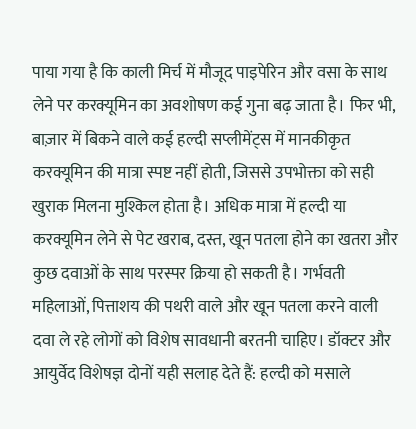पाया गया है कि काली मिर्च में मौजूद पाइपेरिन और वसा के साथ लेने पर करक्यूमिन का अवशोषण कई गुना बढ़ जाता है। फिर भी, बाज़ार में बिकने वाले कई हल्दी सप्लीमेंट्स में मानकीकृत करक्यूमिन की मात्रा स्पष्ट नहीं होती, जिससे उपभोक्ता को सही खुराक मिलना मुश्किल होता है। अधिक मात्रा में हल्दी या करक्यूमिन लेने से पेट खराब, दस्त, खून पतला होने का खतरा और कुछ दवाओं के साथ परस्पर क्रिया हो सकती है। गर्भवती महिलाओं, पित्ताशय की पथरी वाले और खून पतला करने वाली दवा ले रहे लोगों को विशेष सावधानी बरतनी चाहिए। डॉक्टर और आयुर्वेद विशेषज्ञ दोनों यही सलाह देते हैं: हल्दी को मसाले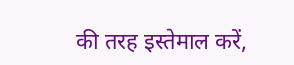की तरह इस्तेमाल करें,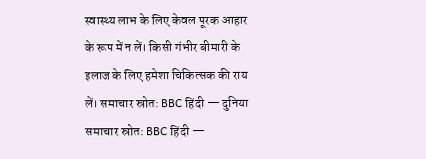स्वास्थ्य लाभ के लिए केवल पूरक आहार के रूप में न लें। किसी गंभीर बीमारी के इलाज के लिए हमेशा चिकित्सक की राय लें। समाचार स्रोत: BBC हिंदी — दुनिया
समाचार स्रोत: BBC हिंदी —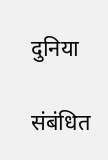दुनिया

संबंधित